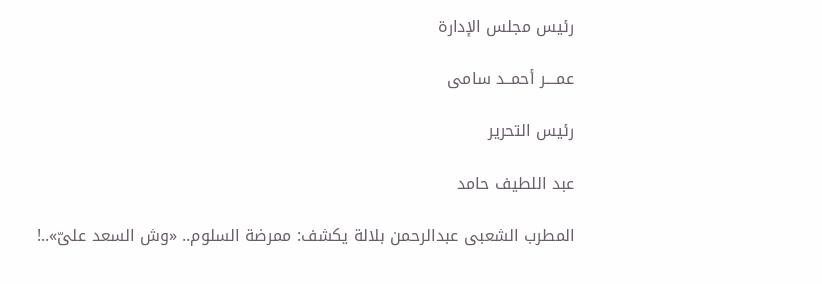رئيس مجلس الإدارة

عمــــر أحمــد سامى

رئيس التحرير

عبد اللطيف حامد

المطرب الشعبى عبدالرحمن بلالة يكشف: ممرضة السلوم.. «وش السعد علىّ»..!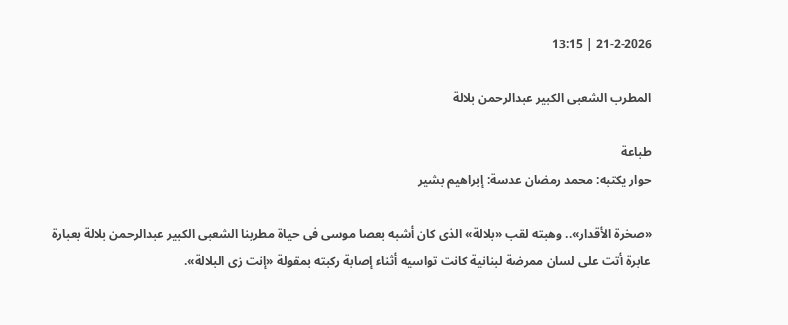21-2-2026 | 13:15

المطرب الشعبى الكبير عبدالرحمن بلالة

طباعة
حوار يكتبه: محمد رمضان عدسة: إبراهيم بشير

«صخرة الأقدار».. وهبته لقب «بلالة» الذى كان أشبه بعصا موسى فى حياة مطربنا الشعبى الكبير عبدالرحمن بلالة بعبارة عابرة أتت على لسان ممرضة لبنانية كانت تواسيه أثناء إصابة ركبته بمقولة «إنت زى البلالة».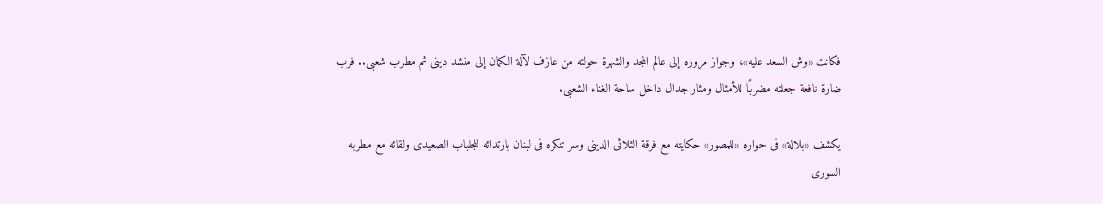فكانت «وش السعد عليه»، وجواز مروره إلى عالم المجد والشهرة حولته من عازف لآلة الكمان إلى منشد دينى ثم مطرب شعبى.. فرب ضارة نافعة جعلته مضربًا للأمثال ومثار جدال داخل ساحة الغناء الشعبى.

يكشف «بلالة» فى حواره «للمصور» حكايته مع فرقة الثلاثى الدينى وسر تنكره فى لبنان بارتدائه للجلباب الصعيدى ولقائه مع مطربه السورى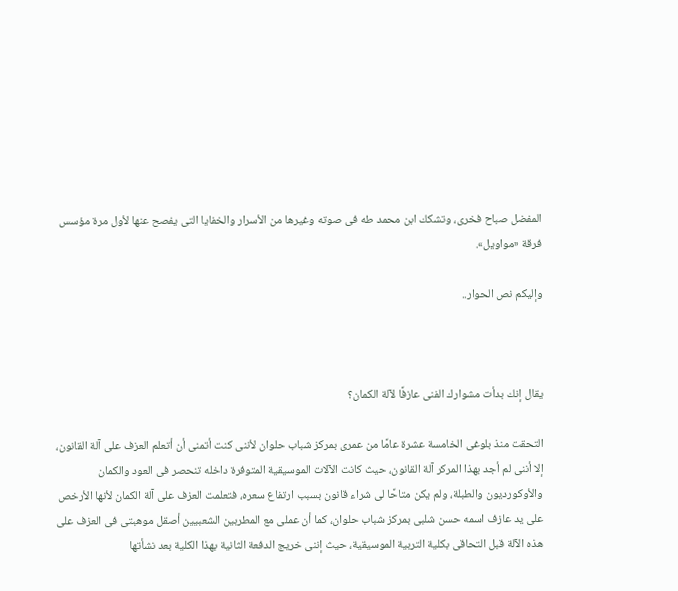المفضل صباح فخرى، وتشكك ابن محمد طه فى صوته وغيرها من الأسرار والخفايا التى يفصح عنها لأول مرة مؤسس فرقة «مواويل».

وإليكم نص الحوار..



يقال إنك بدأت مشوارك الفنى عازفًا لآلة الكمان؟

التحقت منذ بلوغى الخامسة عشرة عامًا من عمرى بمركز شباب حلوان لأننى كنت أتمنى أن أتعلم العزف على آلة القانون، إلا أننى لم أجد بهذا المركر آلة القانون، حيث كانت الآلات الموسيقية المتوفرة داخله تنحصر فى العود والكمان والأوكورديون والطبلة، ولم يكن متاحًا لى شراء قانون بسبب ارتفاع سعره، فتعلمت العزف على آلة الكمان لأنها الأرخص على يد عازف اسمه حسن شلبى بمركز شباب حلوان، كما أن عملى مع المطربين الشعبيين أصقل موهبتى فى العزف على هذه الآلة قبل التحاقى بكلية التربية الموسيقية، حيث إننى خريج الدفعة الثانية بهذا الكلية بعد نشأتها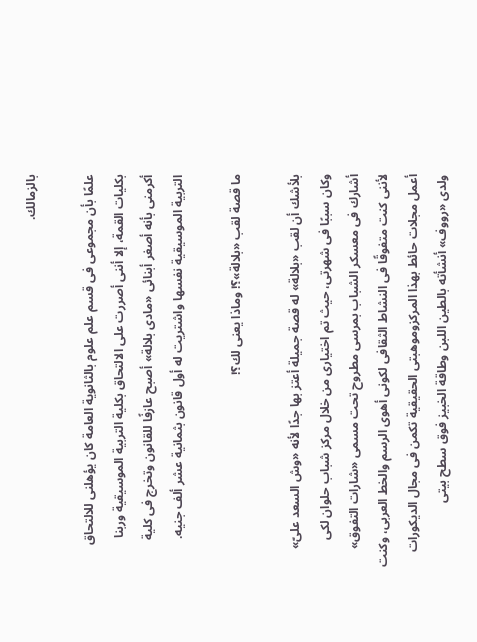بالزمالك.

علمًا بأن مجموعى فى قسم علم علوم بالثانوية العامة كان يؤهلنى للالتحاق بكليات القمة، إلا أننى أصررت على الالتحاق بكلية التربية الموسيقية وربنا أكرمنى بأنه أصغر أبنائى «مادى بلالة» أصبح عازفًا للقانون وتخرج فى كلية التربية الموسيقية نفسها واشتريت له أول قانون بثمانية عشر ألف جنيه.

ما قصة لقب «بلالة»؟! وماذا يعنى لك؟!

بلأشك أن لقب «بلالة» له قصة جميلة أعتز بها جدًا لأنه «وش السعد علىّ» وكان سببًا فى شهرتى، حيث تم اختيارى من خلال مركز شباب حلوان لكى أشارك فى معسكر الشباب بمرسى مطروح تحت مسمى «شارات التفوق» لأننى كنت متفوقًا فى النشاط الثقافى لكونى أهوى الرسم والخط العربى، وكنت أعمل مجلات حائط بهذا المركزوموهبتى الحقيقية تكمن فى مجال الديكورات ولدى «رووف» أنشأته بالطين اللبن وطاقة الخبيز فوق سطح بيتى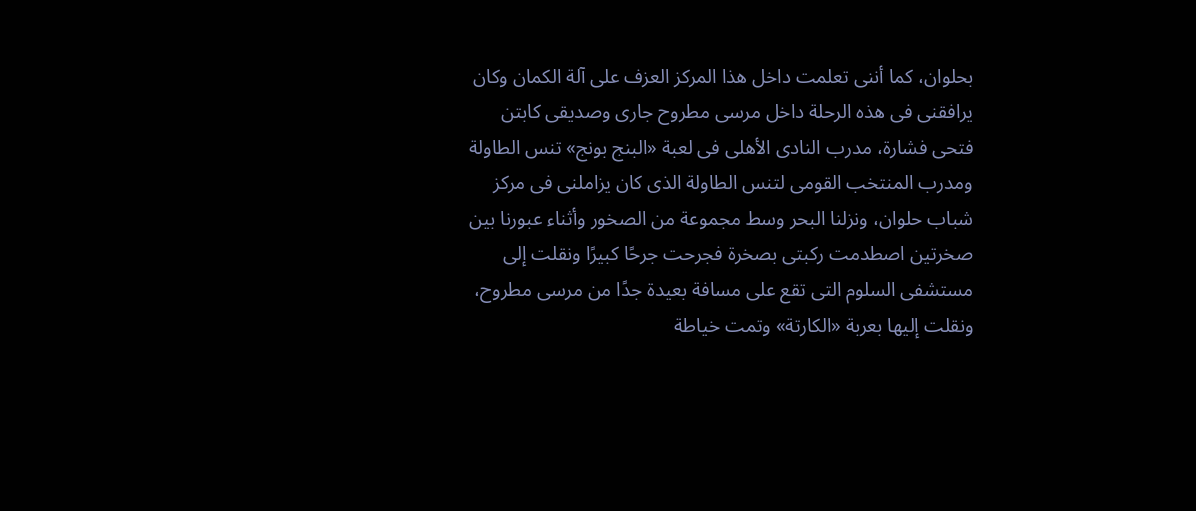بحلوان، كما أننى تعلمت داخل هذا المركز العزف على آلة الكمان وكان يرافقنى فى هذه الرحلة داخل مرسى مطروح جارى وصديقى كابتن فتحى فشارة، مدرب النادى الأهلى فى لعبة «البنج بونج» تنس الطاولة ومدرب المنتخب القومى لتنس الطاولة الذى كان يزاملنى فى مركز شباب حلوان، ونزلنا البحر وسط مجموعة من الصخور وأثناء عبورنا بين صخرتين اصطدمت ركبتى بصخرة فجرحت جرحًا كبيرًا ونقلت إلى مستشفى السلوم التى تقع على مسافة بعيدة جدًا من مرسى مطروح، ونقلت إليها بعربة «الكارتة» وتمت خياطة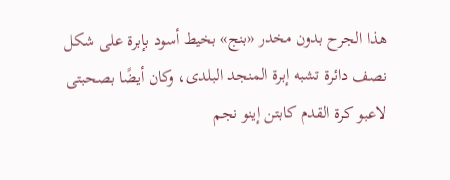هذا الجرح بدون مخدر «بنج» بخيط أسود بإبرة على شكل نصف دائرة تشبه إبرة المنجد البلدى، وكان أيضًا بصحبتى لاعبو كرة القدم كابتن إينو نجم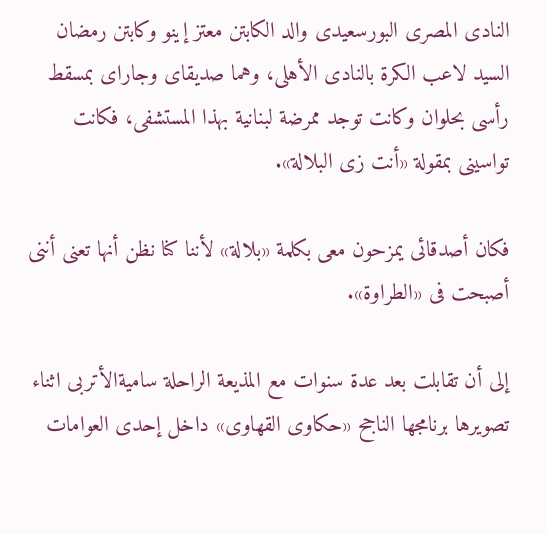النادى المصرى البورسعيدى والد الكابتن معتز إينو وكابتن رمضان السيد لاعب الكرة بالنادى الأهلى، وهما صديقاى وجاراى بمسقط رأسى بحلوان وكانت توجد ممرضة لبنانية بهذا المستشفى، فكانت تواسينى بمقولة «أنت زى البلالة».

فكان أصدقائى يمزحون معى بكلمة «بلالة» لأننا كنا نظن أنها تعنى أننى أصبحت فى «الطراوة».

إلى أن تقابلت بعد عدة سنوات مع المذيعة الراحلة ساميةالأتربى اثناء تصويرها برنامجها الناجح «حكاوى القهاوى» داخل إحدى العوامات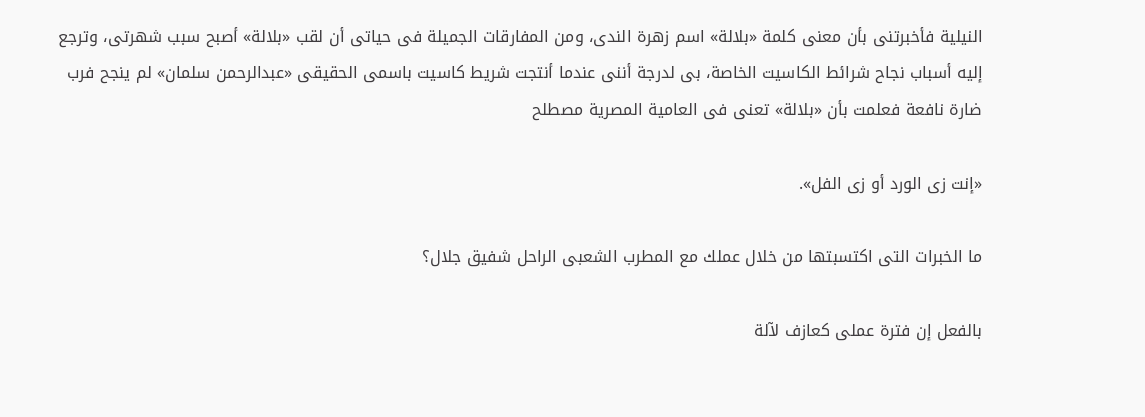النيلية فأخبرتنى بأن معنى كلمة «بلالة» اسم زهرة الندى، ومن المفارقات الجميلة فى حياتى أن لقب «بلالة» أصبح سبب شهرتى، وترجع إليه أسباب نجاح شرائط الكاسيت الخاصة، بى لدرجة أننى عندما أنتجت شريط كاسيت باسمى الحقيقى «عبدالرحمن سلمان» لم ينجح فرب ضارة نافعة فعلمت بأن «بلالة» تعنى فى العامية المصرية مصطلح

«إنت زى الورد أو زى الفل».

ما الخبرات التى اكتسبتها من خلال عملك مع المطرب الشعبى الراحل شفيق جلال؟

بالفعل إن فترة عملى كعازف لآلة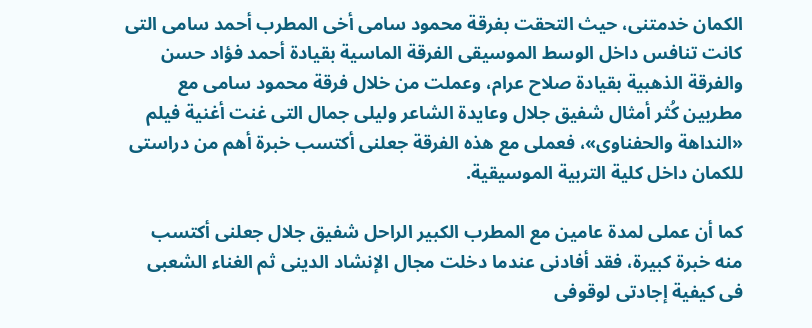الكمان خدمتنى، حيث التحقت بفرقة محمود سامى أخى المطرب أحمد سامى التى كانت تنافس داخل الوسط الموسيقى الفرقة الماسية بقيادة أحمد فؤاد حسن والفرقة الذهبية بقيادة صلاح عرام، وعملت من خلال فرقة محمود سامى مع مطربين كُثر أمثال شفيق جلال وعايدة الشاعر وليلى جمال التى غنت أغنية فيلم «النداهة والحفناوى»، فعملى مع هذه الفرقة جعلنى أكتسب خبرة أهم من دراستى للكمان داخل كلية التربية الموسيقية.

كما أن عملى لمدة عامين مع المطرب الكبير الراحل شفيق جلال جعلنى أكتسب منه خبرة كبيرة، فقد أفادنى عندما دخلت مجال الإنشاد الدينى ثم الغناء الشعبى فى كيفية إجادتى لوقوفى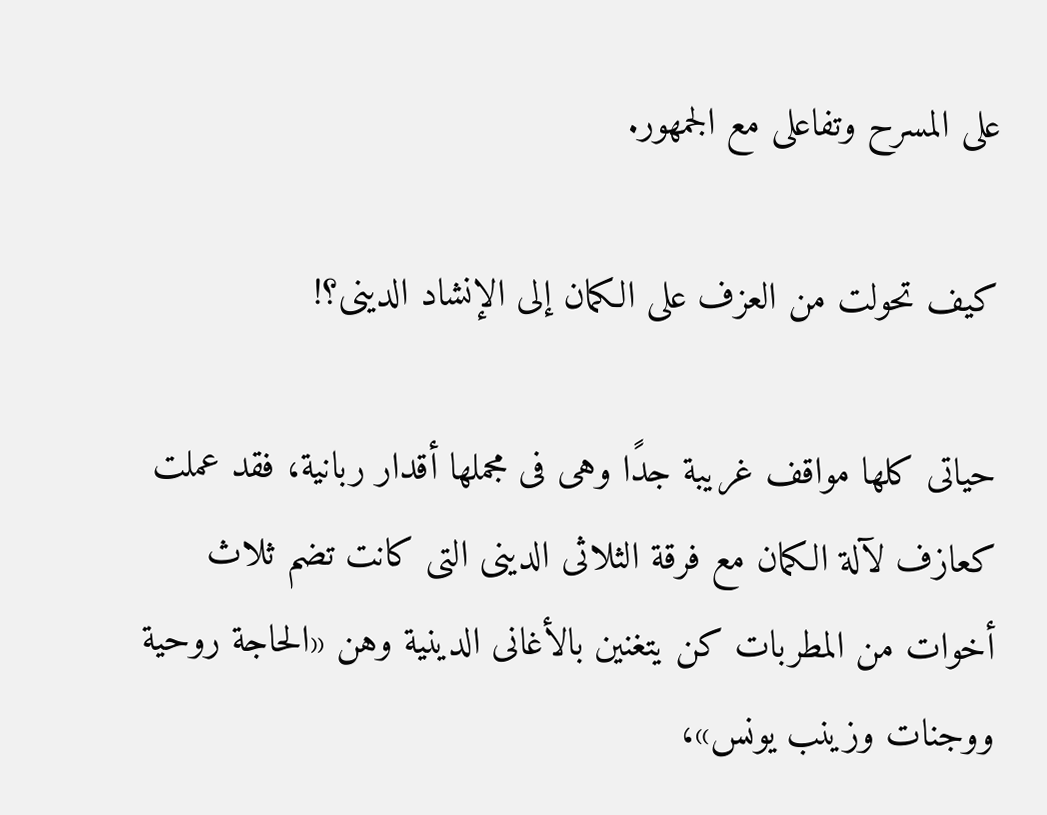على المسرح وتفاعلى مع الجمهور.

كيف تحولت من العزف على الكمان إلى الإنشاد الدينى؟!

حياتى كلها مواقف غريبة جدًا وهى فى مجملها أقدار ربانية، فقد عملت كعازف لآلة الكمان مع فرقة الثلاثى الدينى التى كانت تضم ثلاث أخوات من المطربات كن يتغنين بالأغانى الدينية وهن «الحاجة روحية ووجنات وزينب يونس»،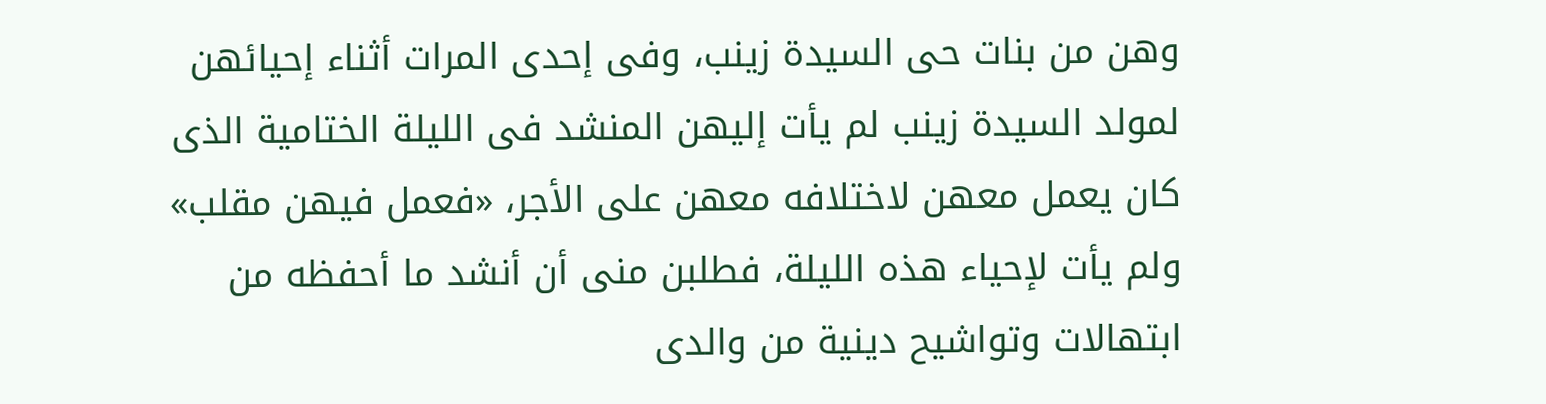وهن من بنات حى السيدة زينب، وفى إحدى المرات أثناء إحيائهن لمولد السيدة زينب لم يأت إليهن المنشد فى الليلة الختامية الذى كان يعمل معهن لاختلافه معهن على الأجر، «فعمل فيهن مقلب» ولم يأت لإحياء هذه الليلة، فطلبن منى أن أنشد ما أحفظه من ابتهالات وتواشيح دينية من والدى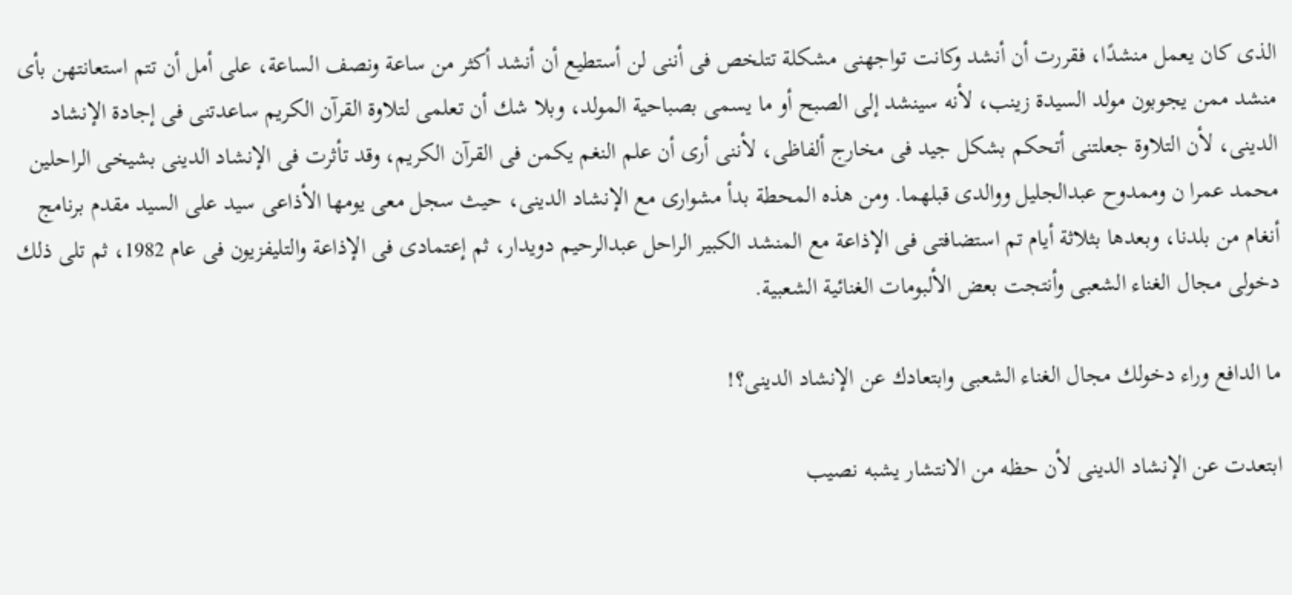الذى كان يعمل منشدًا، فقررت أن أنشد وكانت تواجهنى مشكلة تتلخص فى أننى لن أستطيع أن أنشد أكثر من ساعة ونصف الساعة، على أمل أن تتم استعانتهن بأى منشد ممن يجوبون مولد السيدة زينب، لأنه سينشد إلى الصبح أو ما يسمى بصباحية المولد، وبلا شك أن تعلمى لتلاوة القرآن الكريم ساعدتنى فى إجادة الإنشاد الدينى، لأن التلاوة جعلتنى أتحكم بشكل جيد فى مخارج ألفاظى، لأننى أرى أن علم النغم يكمن فى القرآن الكريم، وقد تأثرت فى الإنشاد الدينى بشيخى الراحلين محمد عمرا ن وممدوح عبدالجليل ووالدى قبلهما. ومن هذه المحطة بدأ مشوارى مع الإنشاد الدينى، حيث سجل معى يومها الأذاعى سيد على السيد مقدم برنامج أنغام من بلدنا، وبعدها بثلاثة أيام تم استضافتى فى الإذاعة مع المنشد الكبير الراحل عبدالرحيم دويدار، ثم إعتمادى فى الإذاعة والتليفزيون فى عام 1982، ثم تلى ذلك دخولى مجال الغناء الشعبى وأنتجت بعض الألبومات الغنائية الشعبية.

ما الدافع وراء دخولك مجال الغناء الشعبى وابتعادك عن الإنشاد الدينى؟!

ابتعدت عن الإنشاد الدينى لأن حظه من الانتشار يشبه نصيب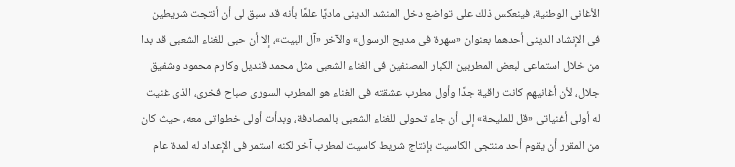الأغانى الوطنية، فينعكس ذلك على تواضع دخل المنشد الدينى ماديًا علمًا بأنه قد سبق لى أن أنتجت شريطين فى الإنشاد الدينى أحدهما بعنوان «سهرة فى مديح الرسول» والآخر «آل البيت»، إلا أن حبى للغناء الشعبى قد بدا من خلال استماعى لبعض المطربين الكبار المصنفين فى الغناء الشعبى مثل محمد قنديل وكارم محمود وشفيق جلال، لأن أغانيهم كانت راقية جدًا وأول مطرب عشقته فى الغناء هو المطرب السورى صباح فخرى، الذى غنيت له أولى أغنياتى «قل للمليحة» إلى أن جاء تحولى للغناء الشعبى بالمصادفة، وبدأت أولى خطواتى معه، حيث كان من المقرر أن يقوم أحد منتجى الكاسيت بإنتاج شريط كاسيت لمطرب آخر لكنه استمر فى الإعداد له لمدة عام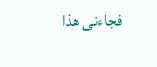فجاءنى هذا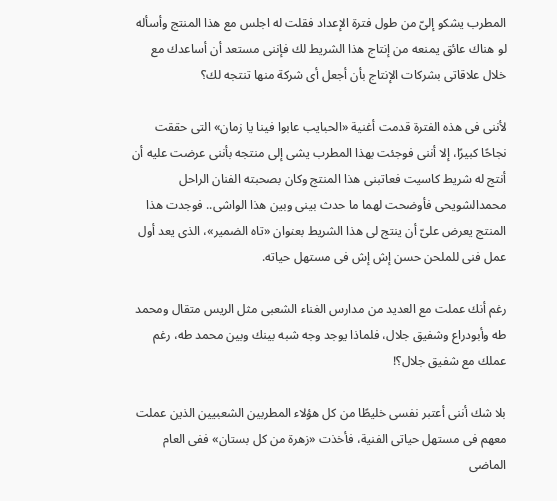المطرب يشكو إلىّ من طول فترة الإعداد فقلت له اجلس مع هذا المنتج وأسأله لو هناك عائق يمنعه من إنتاج هذا الشريط لك فإننى مستعد أن أساعدك مع خلال علاقاتى بشركات الإنتاج بأن أجعل أى شركة منها تنتجه لك؟

لأننى فى هذه الفترة قدمت أغنية «الحبايب عابوا فينا يا زمان» التى حققت نجاحًا كبيرًا، إلا أننى فوجئت بهذا المطرب يشى إلى منتجه بأننى عرضت عليه أن أنتج له شريط كاسيت فعاتبنى هذا المنتج وكان بصحبته الفنان الراحل محمدالشويحى فأوضحت لهما ما حدث بينى وبين هذا الواشى.. فوجدت هذا المنتج يعرض علىّ أن ينتج لى هذا الشريط بعنوان «تاه الضمير»، الذى يعد أول عمل فنى للملحن حسن إش إش فى مستهل حياته.

رغم أنك عملت مع العديد من مدارس الغناء الشعبى مثل الريس متقال ومحمد طه وأبودراع وشفيق جلال، فلماذا يوجد وجه شبه بينك وبين محمد طه، رغم عملك مع شفيق جلال؟!

بلا شك أننى أعتبر نفسى خليطًا من كل هؤلاء المطربين الشعبيين الذين عملت معهم فى مستهل حياتى الفنية، فأخذت «زهرة من كل بستان» ففى العام الماضى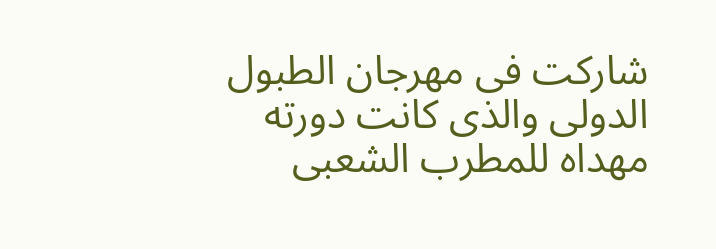شاركت فى مهرجان الطبول الدولى والذى كانت دورته مهداه للمطرب الشعبى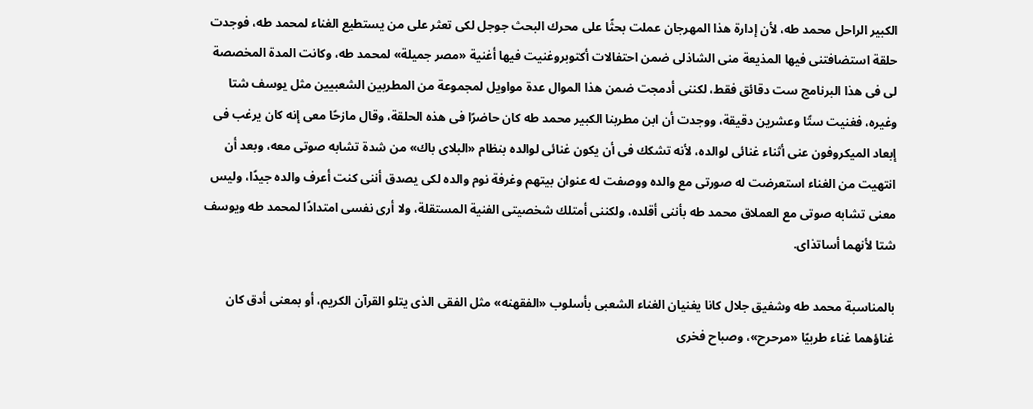الكبير الراحل محمد طه، لأن إدارة هذا المهرجان عملت بحثًا على محرك البحث جوجل لكى تعثر على من يستطيع الغناء لمحمد طه، فوجدت حلقة استضافتنى فيها المذيعة منى الشاذلى ضمن احتفالات أكتوبروغنيت فيها أغنية «مصر جميلة» لمحمد طه، وكانت المدة المخصصة لى فى هذا البرنامج ست دقائق فقط، لكننى أدمجت ضمن هذا الموال عدة مواويل لمجموعة من المطربين الشعبيين مثل يوسف شتا وغيره، فغنيت ستًا وعشرين دقيقة، ووجدت أن ابن مطربنا الكبير محمد طه كان حاضرًا فى هذه الحلقة، وقال مازحًا معى إنه كان يرغب فى إبعاد الميكروفون عنى أثناء غنائى لوالده، لأنه تشكك فى أن يكون غنائى لوالده بنظام «البلاى باك» من شدة تشابه صوتى معه، وبعد أن انتهيت من الغناء استعرضت له صورتى مع والده ووصفت له عنوان بيتهم وغرفة نوم والده لكى يصدق أننى كنت أعرف والده جيدًا، وليس معنى تشابه صوتى مع العملاق محمد طه بأننى أقلده، ولكننى أمتلك شخصيتى الفنية المستقلة، ولا أرى نفسى امتدادًا لمحمد طه ويوسف شتا لأنهما أساتذاى.

بالمناسبة محمد طه وشفيق جلال كانا يغنيان الغناء الشعبى بأسلوب «الفقهنه» مثل الفقى الذى يتلو القرآن الكريم، أو بمعنى أدق كان غناؤهما غناء طربيًا «مرحرح»، وصباح فخرى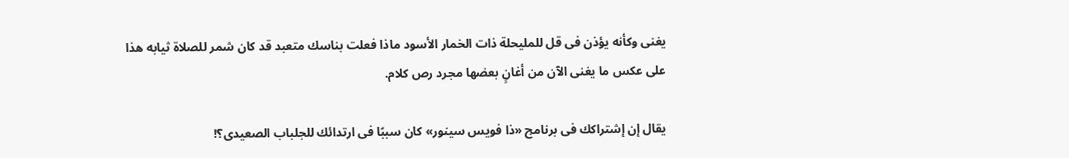يغنى وكأنه يؤذن فى قل للمليحلة ذات الخمار الأسود ماذا فعلت بناسك متعبد قد كان شمر للصلاة ثيابه هذا على عكس ما يغنى الآن من أغانٍ بعضها مجرد رص كلام.

يقال إن إشتراكك فى برنامج «ذا فويس سينور» كان سببًا فى ارتدائك للجلباب الصعيدى؟!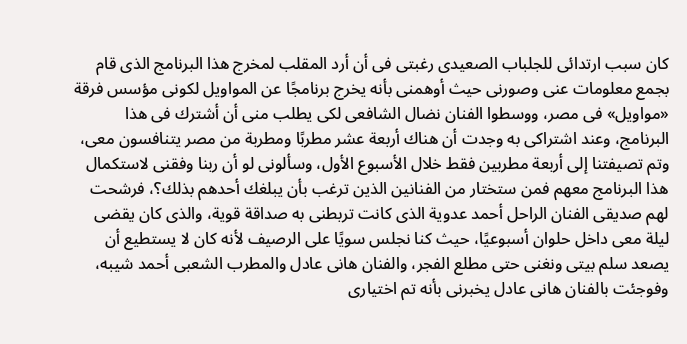كان سبب ارتدائى للجلباب الصعيدى رغبتى فى أن أرد المقلب لمخرج هذا البرنامج الذى قام بجمع معلومات عنى وصورنى حيث أوهمنى بأنه يخرج برنامجًا عن المواويل لكونى مؤسس فرقة «مواويل» فى مصر، ووسطوا الفنان نضال الشافعى لكى يطلب منى أن أشترك فى هذا البرنامج، وعند اشتراكى به وجدت أن هناك أربعة عشر مطربًا ومطربة من مصر يتنافسون معى، وتم تصيفتنا إلى أربعة مطربين فقط خلال الأسبوع الأول، وسألونى لو أن ربنا وفقنى لاستكمال هذا البرنامج معهم فمن ستختار من الفنانين الذين ترغب بأن يبلغك أحدهم بذلك؟، فرشحت لهم صديقى الفنان الراحل أحمد عدوية الذى كانت تربطنى به صداقة قوية، والذى كان يقضى ليلة معى داخل حلوان أسبوعيًا، حيث كنا نجلس سويًا على الرصيف لأنه كان لا يستطيع أن يصعد سلم بيتى ونغنى حتى مطلع الفجر، والفنان هانى عادل والمطرب الشعبى أحمد شيبه، وفوجئت بالفنان هانى عادل يخبرنى بأنه تم اختيارى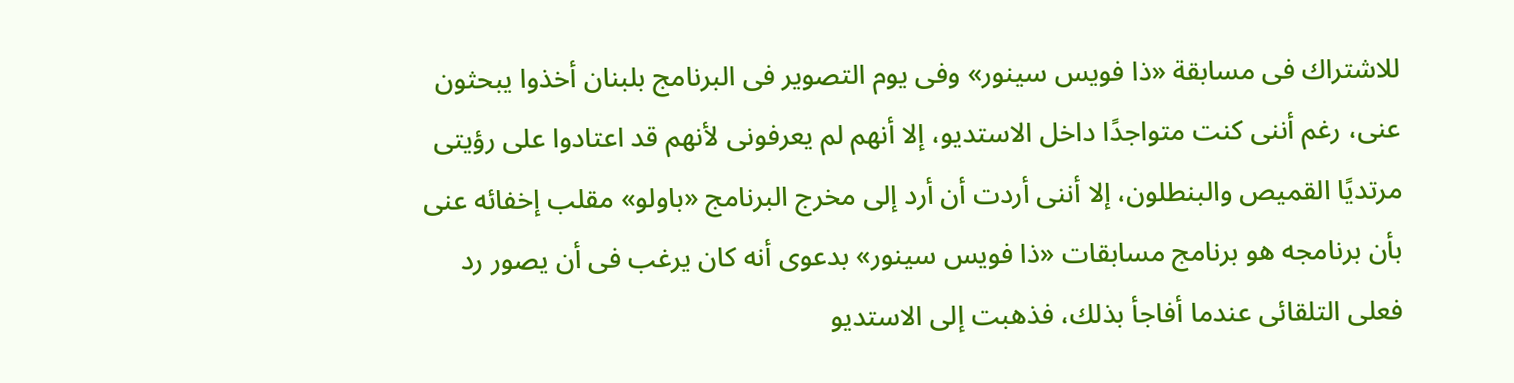للاشتراك فى مسابقة «ذا فويس سينور» وفى يوم التصوير فى البرنامج بلبنان أخذوا يبحثون عنى، رغم أننى كنت متواجدًا داخل الاستديو، إلا أنهم لم يعرفونى لأنهم قد اعتادوا على رؤيتى مرتديًا القميص والبنطلون، إلا أننى أردت أن أرد إلى مخرج البرنامج «باولو» مقلب إخفائه عنى بأن برنامجه هو برنامج مسابقات «ذا فويس سينور» بدعوى أنه كان يرغب فى أن يصور رد فعلى التلقائى عندما أفاجأ بذلك، فذهبت إلى الاستديو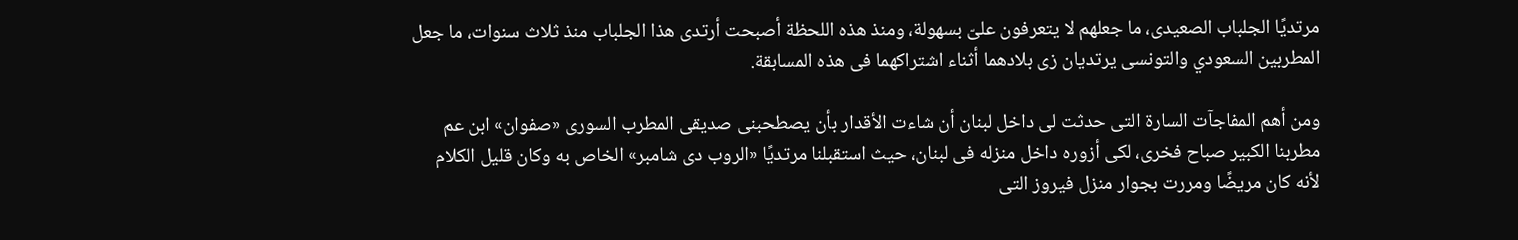مرتديًا الجلباب الصعيدى، ما جعلهم لا يتعرفون علىّ بسهولة، ومنذ هذه اللحظة أصبحت أرتدى هذا الجلباب منذ ثلاث سنوات، ما جعل المطربين السعودي والتونسى يرتديان زى بلادهما أثناء اشتراكهما فى هذه المسابقة.

ومن أهم المفاجآت السارة التى حدثت لى داخل لبنان أن شاءت الأقدار بأن يصطحبنى صديقى المطرب السورى «صفوان» ابن عم مطربنا الكبير صباح فخرى، لكى أزوره داخل منزله فى لبنان، حيث استقبلنا مرتديًا «الروب دى شامبر» الخاص به وكان قليل الكلام لأنه كان مريضًا ومررت بجوار منزل فيروز التى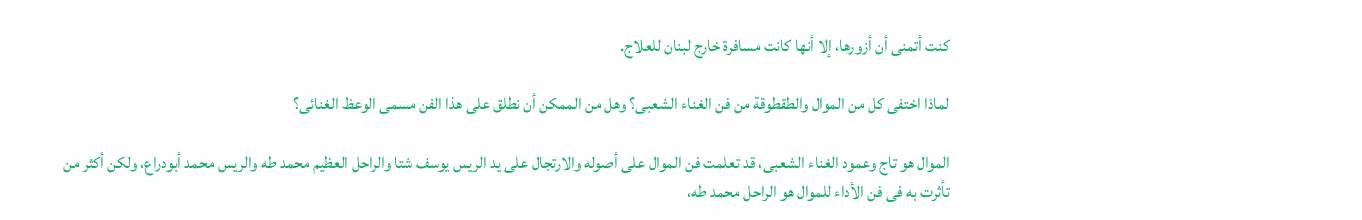كنت أتمنى أن أزورها، إلا أنها كانت مسافرة خارج لبنان للعلاج.

لماذا اختفى كل من الموال والطقطوقة من فن الغناء الشعبى؟ وهل من الممكن أن نطلق على هذا الفن مسمى الوعظ الغنائى؟

الموال هو تاج وعمود الغناء الشعبى، قد تعلمت فن الموال على أصوله والارتجال على يد الريس يوسف شتا والراحل العظيم محمد طه والريس محمد أبودراع، ولكن أكثر من تأثرت به فى فن الأداء للموال هو الراحل محمد طه،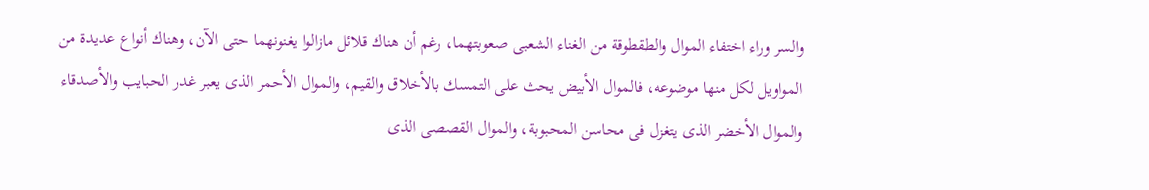والسر وراء اختفاء الموال والطقطوقة من الغناء الشعبى صعوبتهما، رغم أن هناك قلائل مازالوا يغنونهما حتى الآن، وهناك أنواع عديدة من المواويل لكل منها موضوعه، فالموال الأبيض يحث على التمسك بالأخلاق والقيم، والموال الأحمر الذى يعبر غدر الحبايب والأصدقاء والموال الأخضر الذى يتغزل فى محاسن المحبوبة، والموال القصصى الذى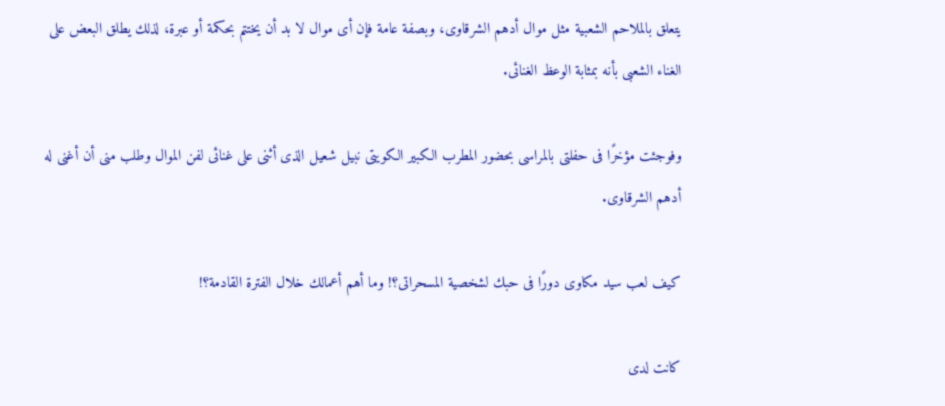يتعلق بالملاحم الشعبية مثل موال أدهم الشرقاوى، وبصفة عامة فإن أى موال لا بد أن يختتم بحكمة أو عبرة، لذلك يطلق البعض على الغناء الشعبى بأنه بمثابة الوعظ الغنائى.

وفوجئت مؤخرًا فى حفلتى بالمراسى بحضور المطرب الكبير الكويتى نبيل شعيل الذى أثنى على غنائى لفن الموال وطلب منى أن أغنى له أدهم الشرقاوى.

كيف لعب سيد مكاوى دورًا فى حبك لشخصية المسحراتى؟! وما أهم أعمالك خلال الفترة القادمة؟!

كانت لدى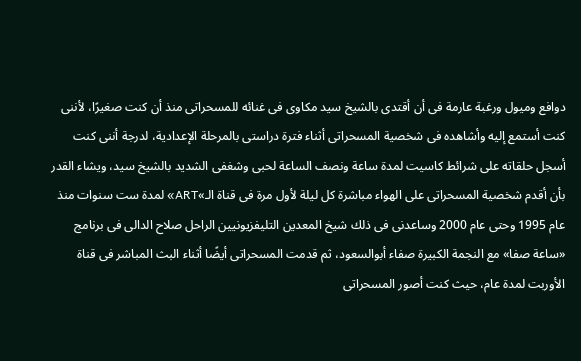دوافع وميول ورغبة عارمة فى أن أقتدى بالشيخ سيد مكاوى فى غنائه للمسحراتى منذ أن كنت صغيرًا، لأننى كنت أستمع إليه وأشاهده فى شخصية المسحراتى أثناء فترة دراستى بالمرحلة الإعدادية، لدرجة أننى كنت أسجل حلقاته على شرائط كاسيت لمدة ساعة ونصف الساعة لحبى وشغفى الشديد بالشيخ سيد، ويشاء القدر بأن أقدم شخصية المسحراتى على الهواء مباشرة كل ليلة لأول مرة فى قناة الـ»ART» لمدة ست سنوات منذ عام 1995 وحتى عام 2000 وساعدنى فى ذلك شيخ المعدين التليفزيونيين الراحل صلاح الدالى فى برنامج «ساعة صفا» مع النجمة الكبيرة صفاء أبوالسعود، ثم قدمت المسحراتى أيضًا أثناء البث المباشر فى قناة الأوربت لمدة عام، حيث كنت أصور المسحراتى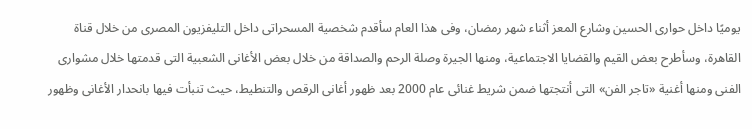يوميًا داخل حوارى الحسين وشارع المعز أثناء شهر رمضان، وفى هذا العام سأقدم شخصية المسحراتى داخل التليفزيون المصرى من خلال قناة القاهرة، وسأطرح بعض القيم والقضايا الاجتماعية، ومنها الجيرة وصلة الرحم والصداقة من خلال بعض الأغانى الشعبية التى قدمتها خلال مشوارى الفنى ومنها أغنية «تاجر الفن» التى أنتجتها ضمن شريط غنائى عام 2000 بعد ظهور أغانى الرقص والتنطيط، حيث تنبأت فيها بانحدار الأغانى وظهور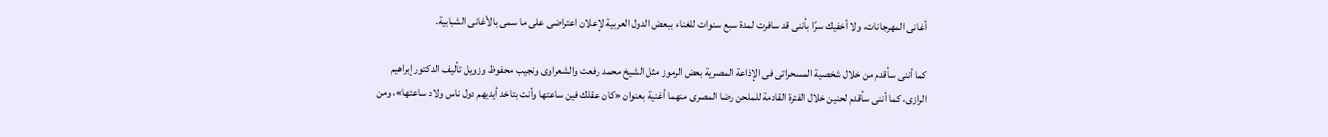أغانى المهرجانات، ولا أخفيك سرًا بأننى قد سافرت لمدة سبع سنوات للغناء ببعض الدول العربية لإعلان اعتراضى على ما سمى بالأغانى الشبابية.

كما أننى سأقدم من خلال شخصية المسحراتى فى الإذاعة المصرية بعض الرموز مثل الشيخ محمد رفعت والشعراوى ونجيب محفوظ وزويل تأليف الدكتور إبراهيم الرازى، كما أننى سأقدم لحنين خلال الفترة القادمة للملحن رضا المصرى منهما أغنية بعنوان «كان عقلك فين ساعتها وأنت بتاخد أيديهم دول ناس ولاد ساعتها»، ومن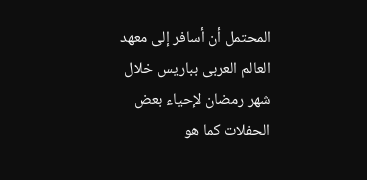المحتمل أن أسافر إلى معهد العالم العربى بباريس خلال شهر رمضان لإحياء بعض الحفلات كما هو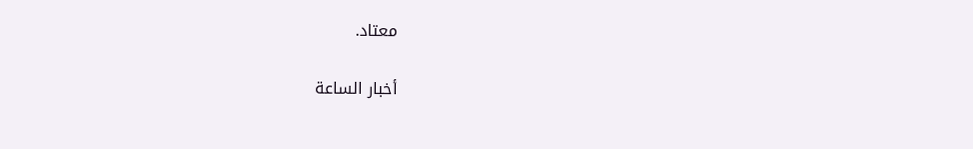معتاد.

أخبار الساعة